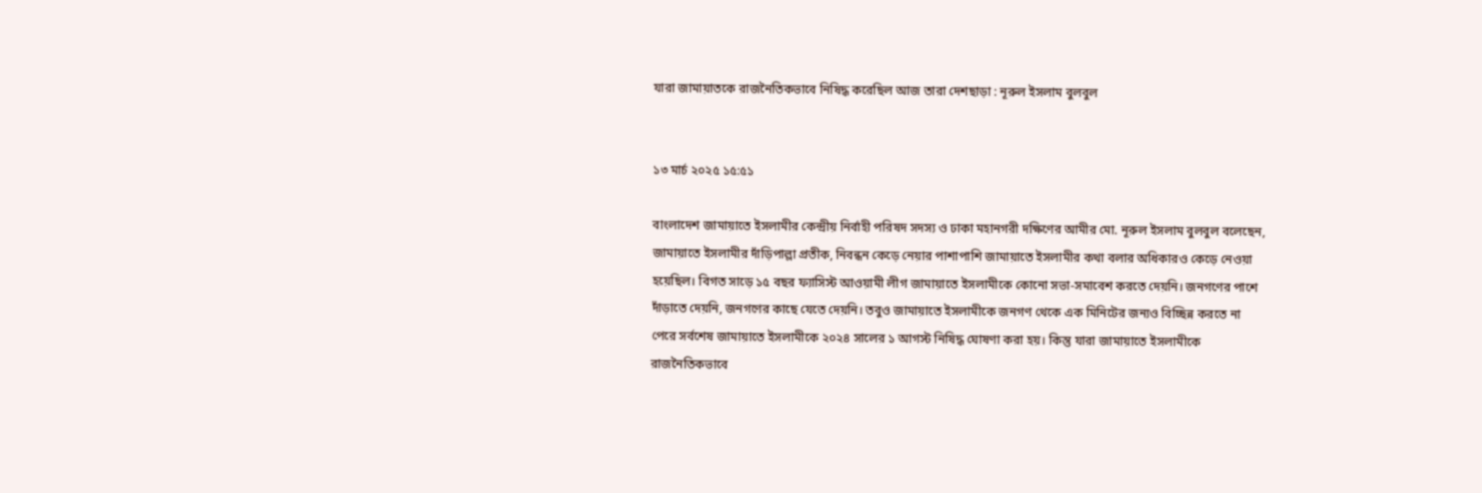যারা জামায়াতকে রাজনৈতিকভাবে নিষিদ্ধ করেছিল আজ তারা দেশছাড়া : নূরুল ইসলাম বুলবুল


১৩ মার্চ ২০২৫ ১৫:৫১

বাংলাদেশ জামায়াতে ইসলামীর কেন্দ্রীয় নির্বাহী পরিষদ সদস্য ও ঢাকা মহানগরী দক্ষিণের আমীর মো. নূরুল ইসলাম বুলবুল বলেছেন, জামায়াতে ইসলামীর দাঁড়িপাল্লা প্রতীক, নিবন্ধন কেড়ে নেয়ার পাশাপাশি জামায়াতে ইসলামীর কথা বলার অধিকারও কেড়ে নেওয়া হয়েছিল। বিগত সাড়ে ১৫ বছর ফ্যাসিস্ট আওয়ামী লীগ জামায়াতে ইসলামীকে কোনো সভা-সমাবেশ করতে দেয়নি। জনগণের পাশে দাঁড়াতে দেয়নি, জনগণের কাছে যেতে দেয়নি। তবুও জামায়াতে ইসলামীকে জনগণ থেকে এক মিনিটের জন্যও বিচ্ছিন্ন করতে না পেরে সর্বশেষ জামায়াতে ইসলামীকে ২০২৪ সালের ১ আগস্ট নিষিদ্ধ ঘোষণা করা হয়। কিন্তু যারা জামায়াতে ইসলামীকে রাজনৈতিকভাবে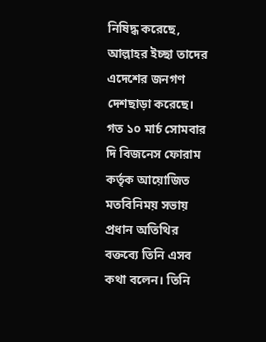নিষিদ্ধ করেছে, আল্লাহর ইচ্ছা তাদের এদেশের জনগণ দেশছাড়া করেছে।
গত ১০ মার্চ সোমবার দি বিজনেস ফোরাম কর্তৃক আয়োজিত মতবিনিময় সভায় প্রধান অতিথির বক্তব্যে তিনি এসব কথা বলেন। তিনি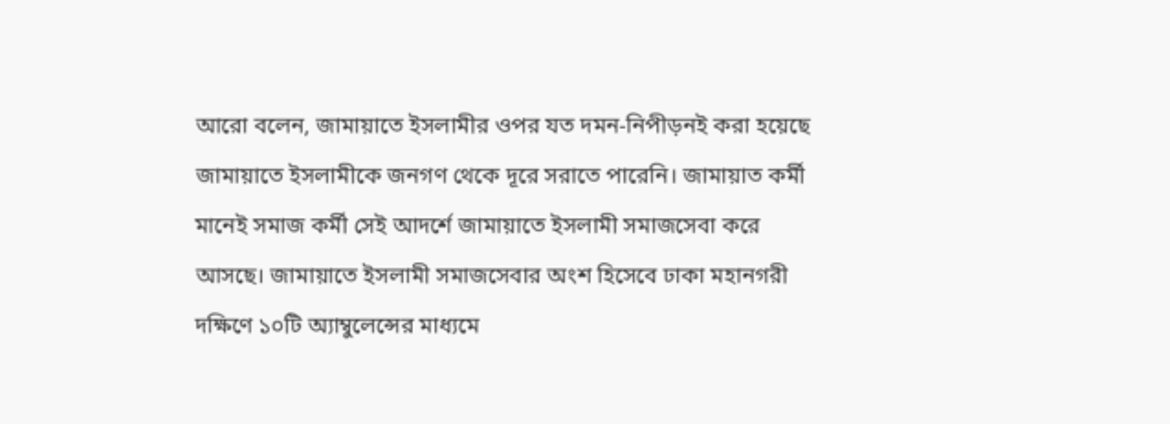আরো বলেন, জামায়াতে ইসলামীর ওপর যত দমন-নিপীড়নই করা হয়েছে জামায়াতে ইসলামীকে জনগণ থেকে দূরে সরাতে পারেনি। জামায়াত কর্মী মানেই সমাজ কর্মী সেই আদর্শে জামায়াতে ইসলামী সমাজসেবা করে আসছে। জামায়াতে ইসলামী সমাজসেবার অংশ হিসেবে ঢাকা মহানগরী দক্ষিণে ১০টি অ্যাম্বুলেন্সের মাধ্যমে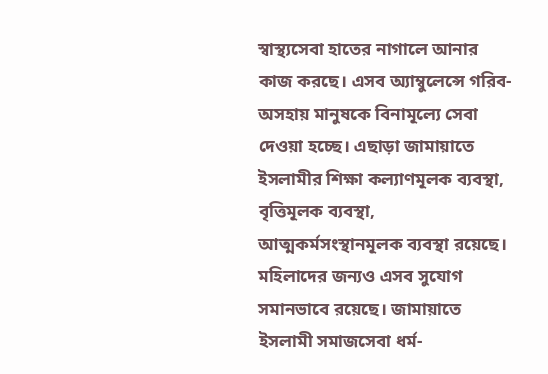স্বাস্থ্যসেবা হাতের নাগালে আনার কাজ করছে। এসব অ্যাম্বুলেন্সে গরিব-অসহায় মানুষকে বিনামূল্যে সেবা দেওয়া হচ্ছে। এছাড়া জামায়াতে ইসলামীর শিক্ষা কল্যাণমূলক ব্যবস্থা, বৃত্তিমূলক ব্যবস্থা, আত্মকর্মসংস্থানমূলক ব্যবস্থা রয়েছে। মহিলাদের জন্যও এসব সুযোগ সমানভাবে রয়েছে। জামায়াতে ইসলামী সমাজসেবা ধর্ম-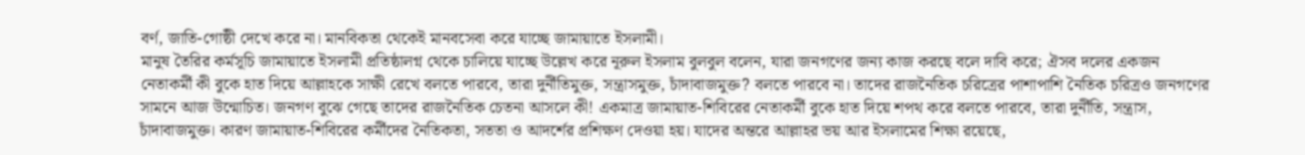বর্ণ, জাতি-গোষ্ঠী দেখে করে না। মানবিকতা থেকেই মানবসেবা করে যাচ্ছে জামায়াতে ইসলামী।
মানুষ তৈরির কর্মসূচি জামায়াতে ইসলামী প্রতিষ্ঠালগ্ন থেকে চালিয়ে যাচ্ছে উল্লেখ করে নূরুল ইসলাম বুলবুল বলেন, যারা জনগণের জন্য কাজ করছে বলে দাবি করে; ঐসব দলের একজন নেতাকর্মী কী বুকে হাত দিয়ে আল্লাহকে সাক্ষী রেখে বলতে পারবে, তারা দুর্নীতিমুক্ত, সন্ত্রাসমুক্ত, চাঁদাবাজমুক্ত? বলতে পারবে না। তাদের রাজনৈতিক চরিত্রের পাশাপাশি নৈতিক চরিত্রও জনগণের সামনে আজ উন্মোচিত। জনগণ বুঝে গেছে তাদের রাজনৈতিক চেতনা আসলে কী! একমাত্র জামায়াত-শিবিরের নেতাকর্মী বুকে হাত দিয়ে শপথ করে বলতে পারবে, তারা দুর্নীতি, সন্ত্রাস, চাঁদাবাজমুক্ত। কারণ জামায়াত-শিবিরের কর্মীদের নৈতিকতা, সততা ও আদর্শের প্রশিক্ষণ দেওয়া হয়। যাদের অন্তরে আল্লাহর ভয় আর ইসলামের শিক্ষা রয়েছে,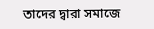তাদের দ্বারা সমাজে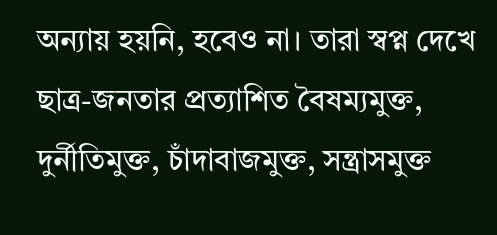অন্যায় হয়নি, হবেও না। তারা স্বপ্ন দেখে ছাত্র-জনতার প্রত্যাশিত বৈষম্যমুক্ত, দুর্নীতিমুক্ত, চাঁদাবাজমুক্ত, সন্ত্রাসমুক্ত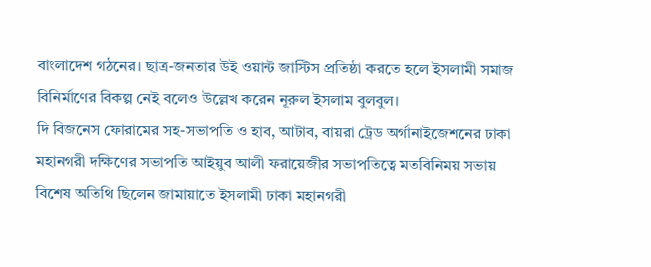বাংলাদেশ গঠনের। ছাত্র-জনতার উই ওয়ান্ট জাস্টিস প্রতিষ্ঠা করতে হলে ইসলামী সমাজ বিনির্মাণের বিকল্প নেই বলেও উল্লেখ করেন নূরুল ইসলাম বুলবুল।
দি বিজনেস ফোরামের সহ-সভাপতি ও হাব, আটাব, বায়রা ট্রেড অর্গানাইজেশনের ঢাকা মহানগরী দক্ষিণের সভাপতি আইয়ুব আলী ফরায়েজীর সভাপতিত্বে মতবিনিময় সভায় বিশেষ অতিথি ছিলেন জামায়াতে ইসলামী ঢাকা মহানগরী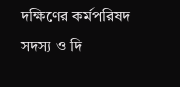দক্ষিণের কর্মপরিষদ সদস্য ও দি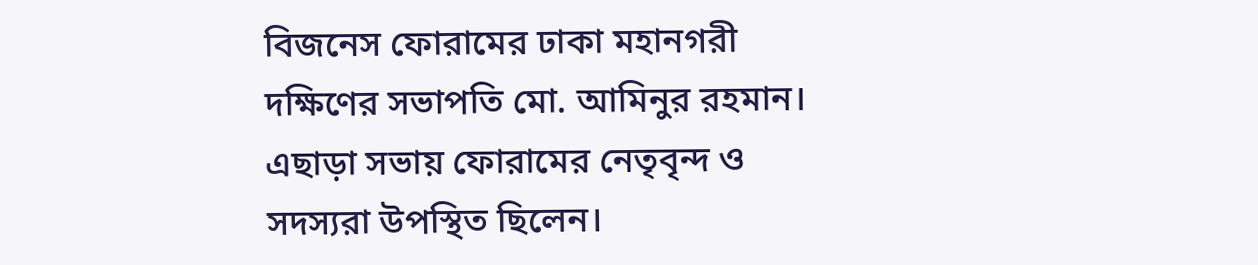বিজনেস ফোরামের ঢাকা মহানগরী দক্ষিণের সভাপতি মো. আমিনুর রহমান। এছাড়া সভায় ফোরামের নেতৃবৃন্দ ও সদস্যরা উপস্থিত ছিলেন।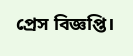প্রেস বিজ্ঞপ্তি।